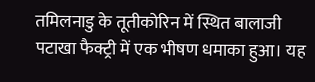तमिलनाडु के तूतीकोरिन में स्थित बालाजी पटाखा फैक्ट्री में एक भीषण धमाका हुआ। यह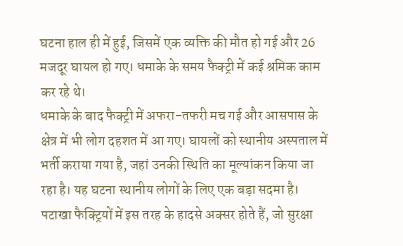घटना हाल ही में हुई, जिसमें एक व्यक्ति की मौत हो गई और 26 मजदूर घायल हो गए। धमाके के समय फैक्ट्री में कई श्रमिक काम कर रहे थे।
धमाके के बाद फैक्ट्री में अफरा-तफरी मच गई और आसपास के क्षेत्र में भी लोग दहशत में आ गए। घायलों को स्थानीय अस्पताल में भर्ती कराया गया है, जहां उनकी स्थिति का मूल्यांकन किया जा रहा है। यह घटना स्थानीय लोगों के लिए एक बड़ा सदमा है।
पटाखा फैक्ट्रियों में इस तरह के हादसे अक्सर होते हैं, जो सुरक्षा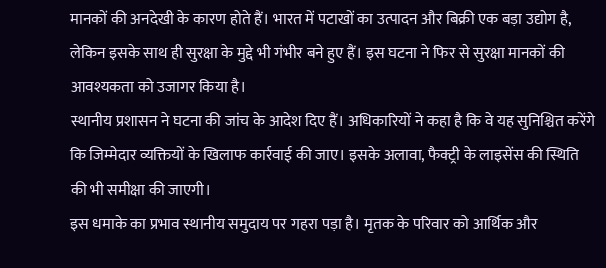मानकों की अनदेखी के कारण होते हैं। भारत में पटाखों का उत्पादन और बिक्री एक बड़ा उद्योग है, लेकिन इसके साथ ही सुरक्षा के मुद्दे भी गंभीर बने हुए हैं। इस घटना ने फिर से सुरक्षा मानकों की आवश्यकता को उजागर किया है।
स्थानीय प्रशासन ने घटना की जांच के आदेश दिए हैं। अधिकारियों ने कहा है कि वे यह सुनिश्चित करेंगे कि जिम्मेदार व्यक्तियों के खिलाफ कार्रवाई की जाए। इसके अलावा, फैक्ट्री के लाइसेंस की स्थिति की भी समीक्षा की जाएगी।
इस धमाके का प्रभाव स्थानीय समुदाय पर गहरा पड़ा है। मृतक के परिवार को आर्थिक और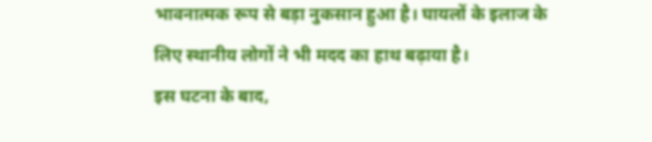भावनात्मक रूप से बड़ा नुकसान हुआ है। घायलों के इलाज के लिए स्थानीय लोगों ने भी मदद का हाथ बढ़ाया है।
इस घटना के बाद,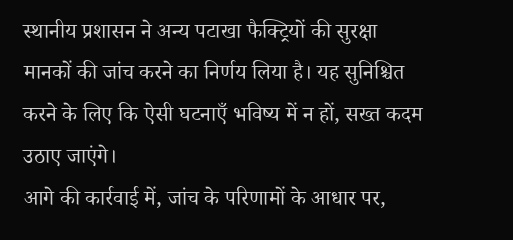स्थानीय प्रशासन ने अन्य पटाखा फैक्ट्रियों की सुरक्षा मानकों की जांच करने का निर्णय लिया है। यह सुनिश्चित करने के लिए कि ऐसी घटनाएँ भविष्य में न हों, सख्त कदम उठाए जाएंगे।
आगे की कार्रवाई में, जांच के परिणामों के आधार पर,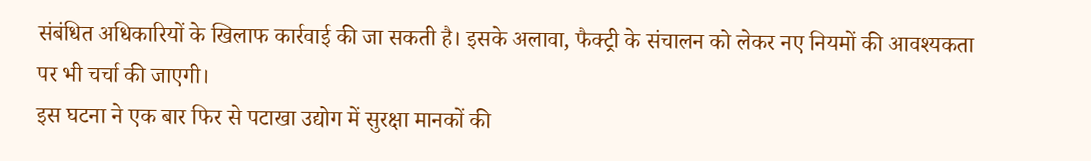संबंधित अधिकारियों के खिलाफ कार्रवाई की जा सकती है। इसके अलावा, फैक्ट्री के संचालन को लेकर नए नियमों की आवश्यकता पर भी चर्चा की जाएगी।
इस घटना ने एक बार फिर से पटाखा उद्योग में सुरक्षा मानकों की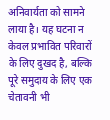अनिवार्यता को सामने लाया है। यह घटना न केवल प्रभावित परिवारों के लिए दुखद है, बल्कि पूरे समुदाय के लिए एक चेतावनी भी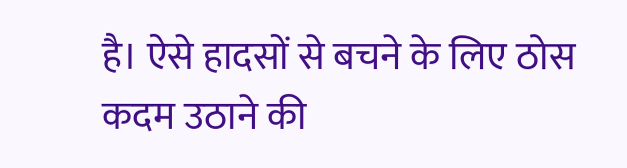है। ऐसे हादसों से बचने के लिए ठोस कदम उठाने की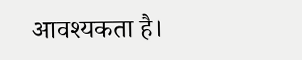आवश्यकता है।